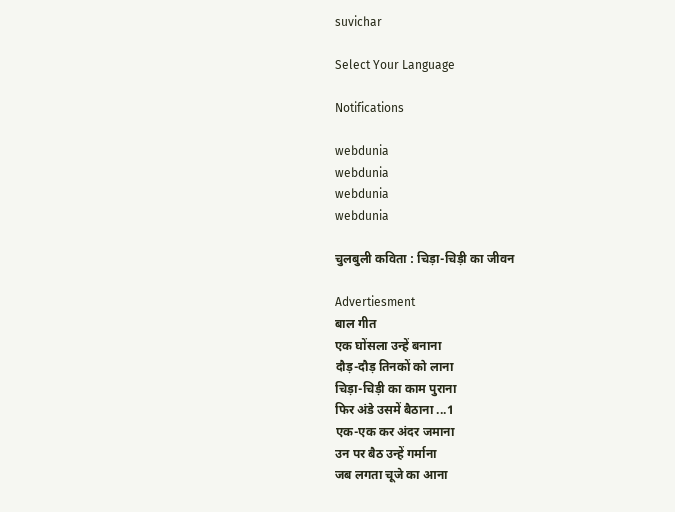suvichar

Select Your Language

Notifications

webdunia
webdunia
webdunia
webdunia

चुलबुली कविता : चिड़ा-चिड़ी का जीवन

Advertiesment
बाल गीत
एक घोंसला उन्हें बनाना
दौड़-दौड़ तिनकों को लाना
चिड़ा-चिड़ी का काम पुराना
फिर अंडे उसमें बैठाना ...1
एक-एक कर अंदर जमाना
उन पर बैठ उन्हें गर्माना
जब लगता चूजे का आना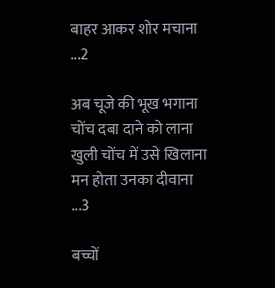बाहर आकर शोर मचाना ...2

अब चूजे की भूख भगाना
चोंच दबा दाने को लाना
खुली चोंच में उसे खिलाना
मन होता उनका दीवाना ...3

बच्चों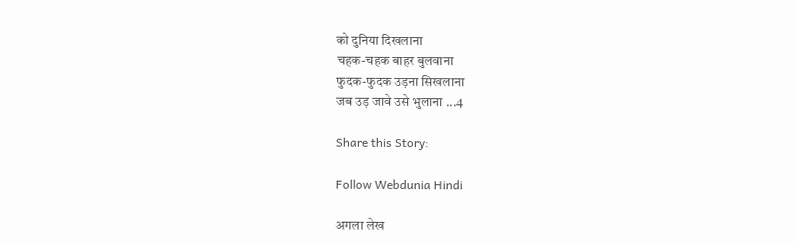को दुनिया दिखलाना
चहक-चहक बाहर बुलवाना
फुदक-फुदक उड़ना सिखलाना
जब उड़ जावे उसे भुलाना ...4

Share this Story:

Follow Webdunia Hindi

अगला लेख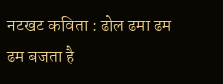नटखट कविता : ढोल ढमा ढम ढम बजता है